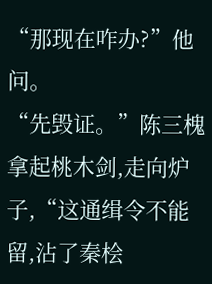“那现在咋办?”他问。
“先毁证。”陈三槐拿起桃木剑,走向炉子,“这通缉令不能留,沾了秦桧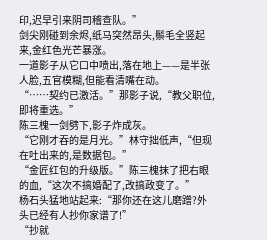印,迟早引来阴司稽查队。”
剑尖刚碰到余烬,纸马突然昂头,鬃毛全竖起来,金红色光芒暴涨。
一道影子从它口中喷出,落在地上——是半张人脸,五官模糊,但能看清嘴在动。
“……契约已激活。”那影子说,“教父职位,即将重选。”
陈三槐一剑劈下,影子炸成灰。
“它刚才吞的是月光。”林守拙低声,“但现在吐出来的,是数据包。”
“金匠红包的升级版。”陈三槐抹了把右眼的血,“这次不搞婚配了,改搞政变了。”
杨石头猛地站起来:“那你还在这儿磨蹭?外头已经有人抄你家谱了!”
“抄就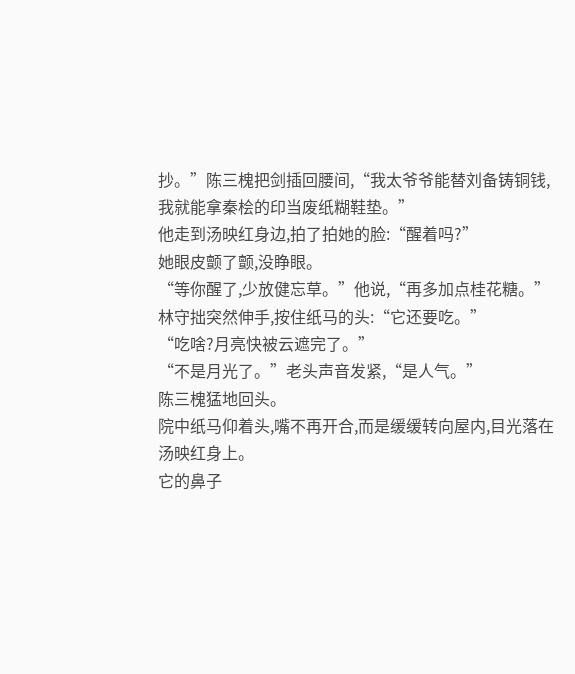抄。”陈三槐把剑插回腰间,“我太爷爷能替刘备铸铜钱,我就能拿秦桧的印当废纸糊鞋垫。”
他走到汤映红身边,拍了拍她的脸:“醒着吗?”
她眼皮颤了颤,没睁眼。
“等你醒了,少放健忘草。”他说,“再多加点桂花糖。”
林守拙突然伸手,按住纸马的头:“它还要吃。”
“吃啥?月亮快被云遮完了。”
“不是月光了。”老头声音发紧,“是人气。”
陈三槐猛地回头。
院中纸马仰着头,嘴不再开合,而是缓缓转向屋内,目光落在汤映红身上。
它的鼻子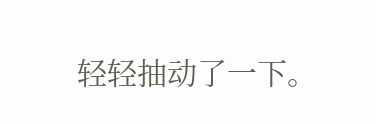轻轻抽动了一下。